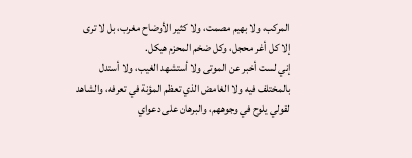المركب، ولا بهيم مصمت، ولا كثير الأوضاح مغرب، بل لا ترى إلا كل أغر محجل، وكل ضخم المحزم هيكل.
إني لست أخبر عن الموتى ولا أستشهد الغيب، ولا أستدل بالمختلف فيه ولا الغامض الذي تعظم المؤنة في تعرفه، والشاهد لقولي يلوح في وجوههم، والبرهان على دعواي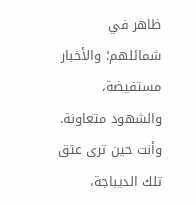ظاهر في شمائلهم؛ والأخبار مستفيضة، والشهود متعاونة.
وأنت حين ترى عتق تلك الديباجة،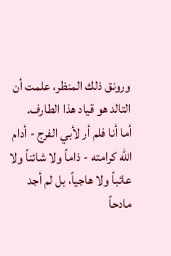ورونق ذلك المنظر، علمت أن التالد هو قياد هذا الطارف.
أما أنا فلم أر لأبي الفرج - أدام الله كرامته - ذاماً ولا شائناً ولا عائباً ولا هاجياً، بل لم أجد مادحاً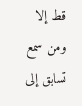قط إلا ومن سمع تسابق إلى